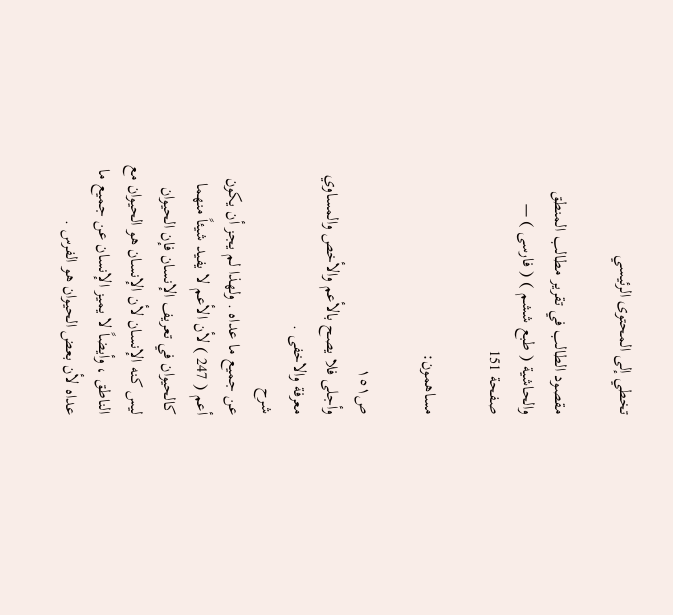تخطي إلى المحتوى الرئيسي

مقصود الطالب في تقرير مطالب المنطق والحاشية ( طبع ششم ) ( فارسى ) — صفحة 151

مساهمون:

ص١٥١
وأجلى فلا يصح بالأعم والأخص والمساوي معرفة والاخفى .
شرح
عن جميع ما عداه . ولهذا لم يجز أن يكون أعم ( 247 ) لأن الأعم لا يفيد شيئاً منهما كالحيوان في تعريف الإنسان فإن الحيوان ليس كنه الإنسان لأن الإنسان هو الحيوان مع الناطق ، وأيضاً لا يميز الإنسان عن جميع ما عداه لأن بعض الحيوان هو الفرس .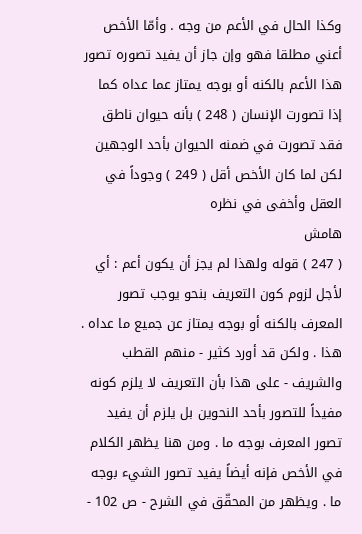وكذا الحال في الأعم من وجه . وأمّا الأخص أعني مطلقا فهو وإن جاز أن يفيد تصوره تصور هذا الأعم بالكنه أو بوجه يمتاز عما عداه كما إذا تصورت الإنسان ( 248 ) بأنه حيوان ناطق فقد تصورت في ضمنه الحيوان بأحد الوجهين لكن لما كان الأخص أقل ( 249 ) وجوداً في العقل وأخفى في نظره
هامش
( 247 ) قوله ولهذا لم يجز أن يكون أعم : أي لأجل لزوم كون التعريف بنحو يوجب تصور المعرف بالكنه أو بوجه يمتاز عن جميع ما عداه . هذا . ولكن قد أورد كثير - منهم القطب والشريف - على هذا بأن التعريف لا يلزم كونه مفيداً للتصور بأحد النحوين بل يلزم أن يفيد تصور المعرف بوجه ما . ومن هنا يظهر الكلام في الأخص فإنه أيضاً يفيد تصور الشيء بوجه ما . ويظهر من المحقّق في الشرح - ص 102 -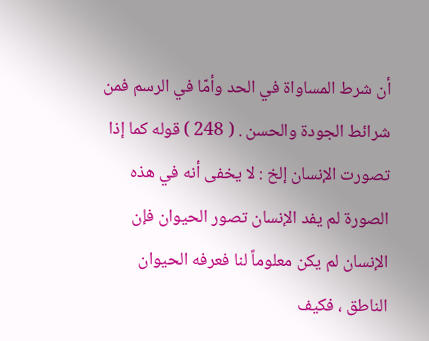أن شرط المساواة في الحد وأمّا في الرسم فمن شرائط الجودة والحسن . ( 248 ) قوله كما إذا تصورت الإنسان إلخ : لا يخفى أنه في هذه الصورة لم يفد الإنسان تصور الحيوان فإن الإنسان لم يكن معلوماً لنا فعرفه الحيوان الناطق ، فكيف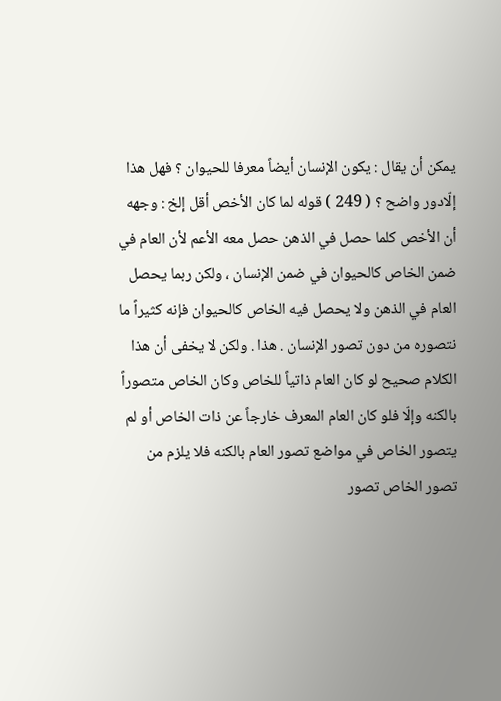يمكن أن يقال : يكون الإنسان أيضاً معرفا للحيوان ؟ فهل هذا إلّادور واضح ؟ ( 249 ) قوله لما كان الأخص أقل إلخ : وجهه أن الأخص كلما حصل في الذهن حصل معه الأعم لأن العام في ضمن الخاص كالحيوان في ضمن الإنسان ، ولكن ربما يحصل العام في الذهن ولا يحصل فيه الخاص كالحيوان فإنه كثيراً ما نتصوره من دون تصور الإنسان . هذا . ولكن لا يخفى أن هذا الكلام صحيح لو كان العام ذاتياً للخاص وكان الخاص متصوراً بالكنه وإلّا فلو كان العام المعرف خارجاً عن ذات الخاص أو لم يتصور الخاص في مواضع تصور العام بالكنه فلا يلزم من تصور الخاص تصور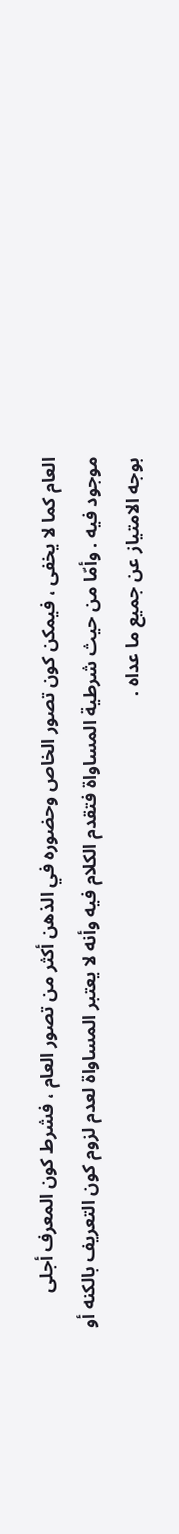العام كما لا يخفى ، فيمكن كون تصور الخاص وحضوره في الذهن أكثر من تصور العام ، فشرط كون المعرف أجلى موجود فيه . وأمّا من حيث شرطية المساواة فتقدم الكلام فيه وأنه لا يعتبر المساواة لعدم لزوم كون التعريف بالكنه أو بوجه الامتياز عن جميع ما عداه .